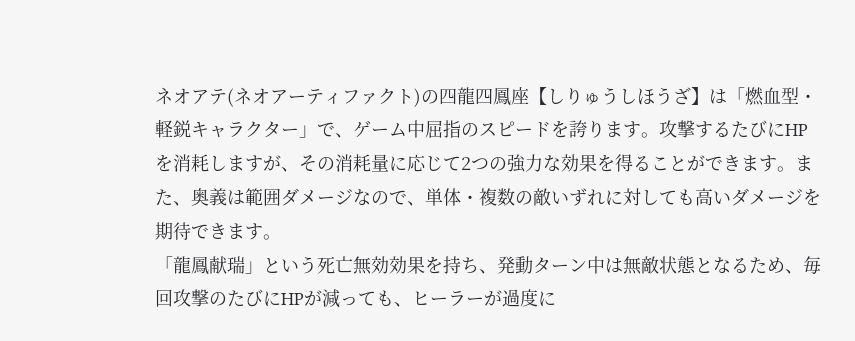ネオアテ(ネオアーティファクト)の四龍四鳳座【しりゅうしほうざ】は「燃血型・軽鋭キャラクター」で、ゲーム中屈指のスピードを誇ります。攻撃するたびにHPを消耗しますが、その消耗量に応じて2つの強力な効果を得ることができます。また、奥義は範囲ダメージなので、単体・複数の敵いずれに対しても高いダメージを期待できます。
「龍鳳献瑞」という死亡無効効果を持ち、発動ターン中は無敵状態となるため、毎回攻撃のたびにHPが減っても、ヒーラーが過度に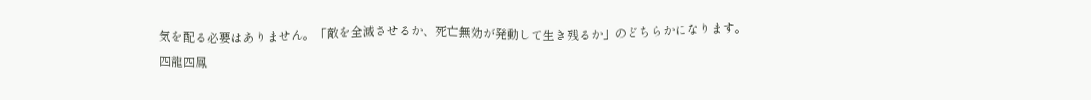気を配る必要はありません。「敵を全滅させるか、死亡無効が発動して生き残るか」のどちらかになります。
四龍四鳳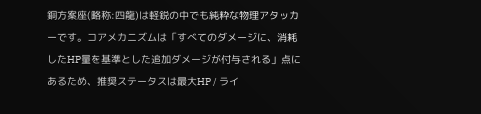銅方案座(略称:四龍)は軽鋭の中でも純粋な物理アタッカーです。コアメカニズムは「すべてのダメージに、消耗したHP量を基準とした追加ダメージが付与される」点にあるため、推奨ステータスは最大HP / ライ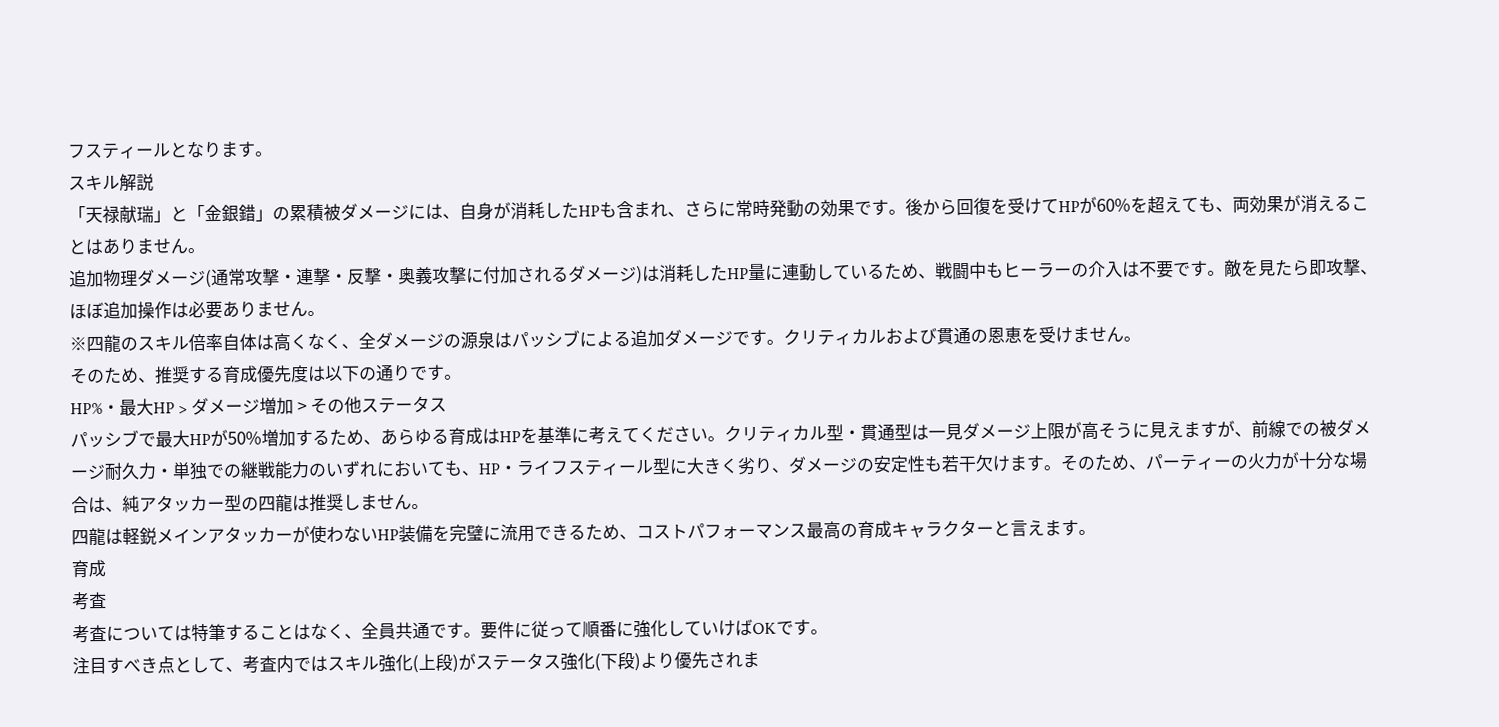フスティールとなります。
スキル解説
「天禄献瑞」と「金銀錯」の累積被ダメージには、自身が消耗したHPも含まれ、さらに常時発動の効果です。後から回復を受けてHPが60%を超えても、両効果が消えることはありません。
追加物理ダメージ(通常攻撃・連撃・反撃・奥義攻撃に付加されるダメージ)は消耗したHP量に連動しているため、戦闘中もヒーラーの介入は不要です。敵を見たら即攻撃、ほぼ追加操作は必要ありません。
※四龍のスキル倍率自体は高くなく、全ダメージの源泉はパッシブによる追加ダメージです。クリティカルおよび貫通の恩恵を受けません。
そのため、推奨する育成優先度は以下の通りです。
HP%・最大HP > ダメージ増加 > その他ステータス
パッシブで最大HPが50%増加するため、あらゆる育成はHPを基準に考えてください。クリティカル型・貫通型は一見ダメージ上限が高そうに見えますが、前線での被ダメージ耐久力・単独での継戦能力のいずれにおいても、HP・ライフスティール型に大きく劣り、ダメージの安定性も若干欠けます。そのため、パーティーの火力が十分な場合は、純アタッカー型の四龍は推奨しません。
四龍は軽鋭メインアタッカーが使わないHP装備を完璧に流用できるため、コストパフォーマンス最高の育成キャラクターと言えます。
育成
考査
考査については特筆することはなく、全員共通です。要件に従って順番に強化していけばOKです。
注目すべき点として、考査内ではスキル強化(上段)がステータス強化(下段)より優先されま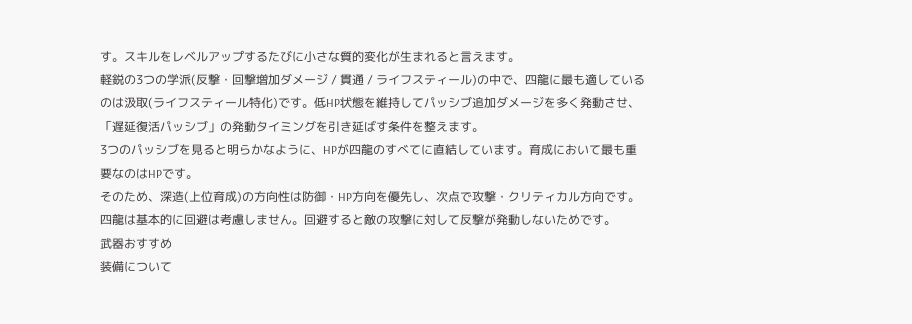す。スキルをレベルアップするたびに小さな質的変化が生まれると言えます。
軽鋭の3つの学派(反撃・回撃増加ダメージ / 貫通 / ライフスティール)の中で、四龍に最も適しているのは汲取(ライフスティール特化)です。低HP状態を維持してパッシブ追加ダメージを多く発動させ、「遅延復活パッシブ」の発動タイミングを引き延ばす条件を整えます。
3つのパッシブを見ると明らかなように、HPが四龍のすべてに直結しています。育成において最も重要なのはHPです。
そのため、深造(上位育成)の方向性は防御・HP方向を優先し、次点で攻撃・クリティカル方向です。四龍は基本的に回避は考慮しません。回避すると敵の攻撃に対して反撃が発動しないためです。
武器おすすめ
装備について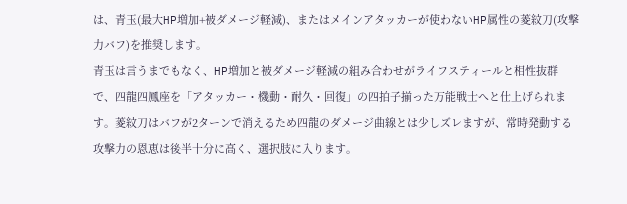は、青玉(最大HP増加+被ダメージ軽減)、またはメインアタッカーが使わないHP属性の菱紋刀(攻撃力バフ)を推奨します。
青玉は言うまでもなく、HP増加と被ダメージ軽減の組み合わせがライフスティールと相性抜群で、四龍四鳳座を「アタッカー・機動・耐久・回復」の四拍子揃った万能戦士へと仕上げられます。菱紋刀はバフが2ターンで消えるため四龍のダメージ曲線とは少しズレますが、常時発動する攻撃力の恩恵は後半十分に高く、選択肢に入ります。